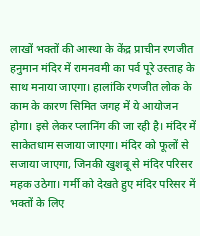लाखों भक्तों की आस्था के केंद्र प्राचीन रणजीत हनुमान मंदिर में रामनवमी का पर्व पूरे उस्ताह के साथ मनाया जाएगा। हालांकि रणजीत लोक के काम के कारण सिमित जगह में ये आयोजन होगा। इसे लेकर प्लानिंग की जा रही है। मंदिर में साकेतधाम सजाया जाएगा। मंदिर को फूलों से सजाया जाएगा, जिनकी खुशबू से मंदिर परिसर महक उठेगा। गर्मी को देखते हुए मंदिर परिसर में भक्तों के लिए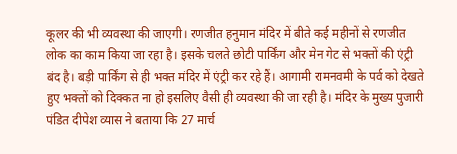कूलर की भी व्यवस्था की जाएगी। रणजीत हनुमान मंदिर में बीते कई महीनों से रणजीत लोक का काम किया जा रहा है। इसके चलते छोटी पार्किंग और मेन गेट से भक्तों की एंट्री बंद है। बड़ी पार्किंग से ही भक्त मंदिर में एंट्री कर रहे हैं। आगामी रामनवमी के पर्व को देखते हुए भक्तों को दिक्कत ना हो इसलिए वैसी ही व्यवस्था की जा रही है। मंदिर के मुख्य पुजारी पंडित दीपेश व्यास ने बताया कि 27 मार्च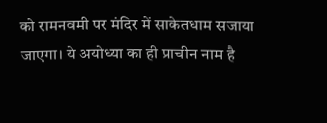को रामनवमी पर मंदिर में साकेतधाम सजाया जाएगा। ये अयोध्या का ही प्राचीन नाम है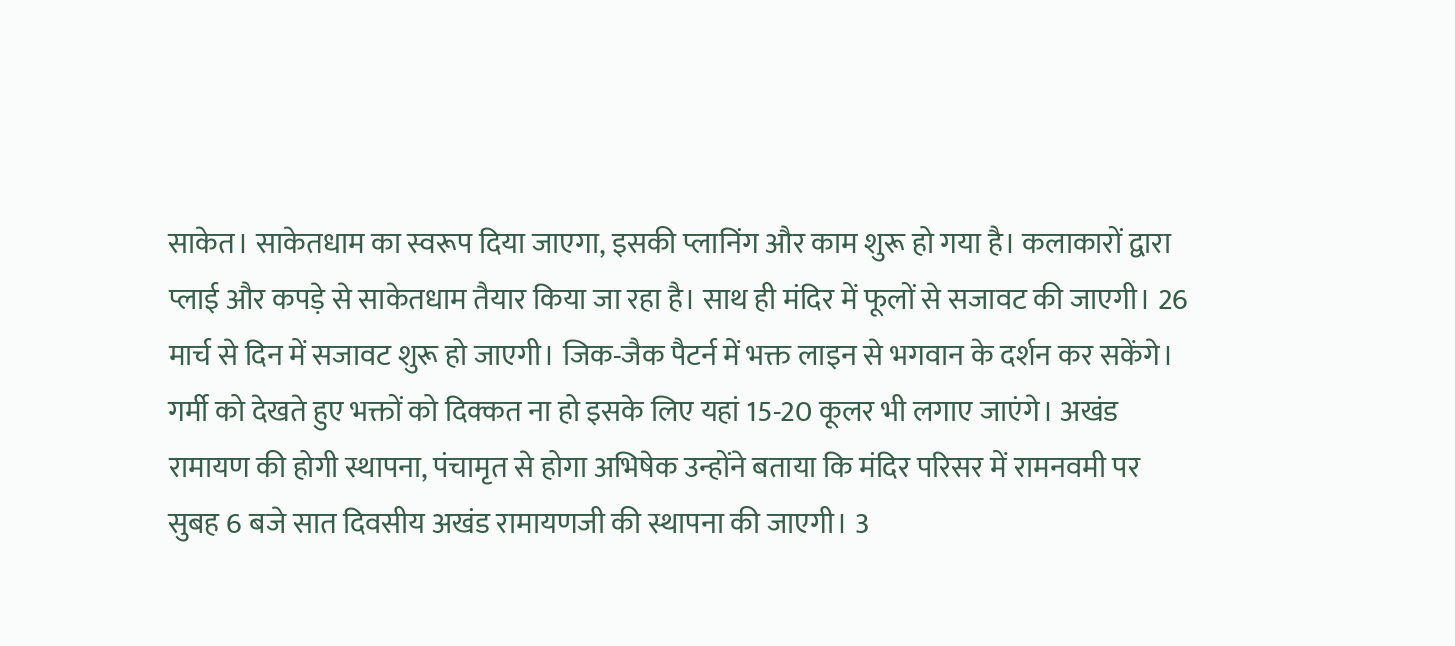साकेत। साकेतधाम का स्वरूप दिया जाएगा, इसकी प्लानिंग और काम शुरू हो गया है। कलाकारों द्वारा प्लाई और कपड़े से साकेतधाम तैयार किया जा रहा है। साथ ही मंदिर में फूलों से सजावट की जाएगी। 26 मार्च से दिन में सजावट शुरू हो जाएगी। जिक-जैक पैटर्न में भक्त लाइन से भगवान के दर्शन कर सकेंगे। गर्मी को देखते हुए भक्तों को दिक्कत ना हो इसके लिए यहां 15-20 कूलर भी लगाए जाएंगे। अखंड रामायण की होगी स्थापना, पंचामृत से होगा अभिषेक उन्होंने बताया कि मंदिर परिसर में रामनवमी पर सुबह 6 बजे सात दिवसीय अखंड रामायणजी की स्थापना की जाएगी। 3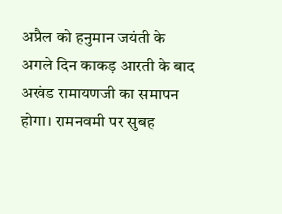अप्रैल को हनुमान जयंती के अगले दिन काकड़ आरती के बाद अखंड रामायणजी का समापन होगा। रामनवमी पर सुबह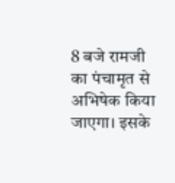8 बजे रामजी का पंचामृत से अभिषेक किया जाएगा। इसके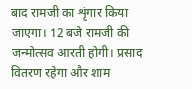बाद रामजी का शृंगार किया जाएगा। 12 बजे रामजी की जन्मोत्सव आरती होगी। प्रसाद वितरण रहेगा और शाम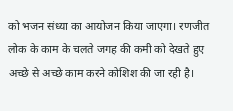को भजन संध्या का आयोजन किया जाएगा। रणजीत लोक के काम के चलते जगह की कमी को देखते हुए अच्छे से अच्छे काम करने कोशिश की जा रही है।